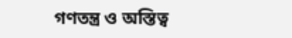গণতন্ত্র ও অস্তিত্ব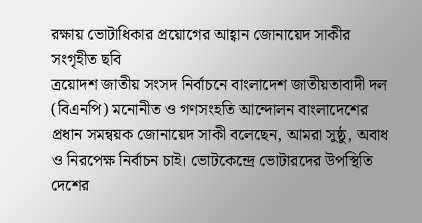রক্ষায় ভোটাধিকার প্রয়োগের আহ্বান জোনায়েদ সাকীর
সংগৃহীত ছবি
ত্রয়োদশ জাতীয় সংসদ নির্বাচনে বাংলাদেশ জাতীয়তাবাদী দল (বিএনপি) মনোনীত ও গণসংহতি আন্দোলন বাংলাদেশের প্রধান সমন্বয়ক জোনায়েদ সাকী বলেছেন, আমরা সুষ্ঠু, অবাধ ও নিরপেক্ষ নির্বাচন চাই। ভোটকেন্দ্রে ভোটারদের উপস্থিতি দেশের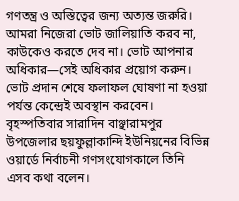গণতন্ত্র ও অস্তিত্বের জন্য অত্যন্ত জরুরি। আমরা নিজেরা ভোট জালিয়াতি করব না, কাউকেও করতে দেব না। ভোট আপনার অধিকার—সেই অধিকার প্রয়োগ করুন। ভোট প্রদান শেষে ফলাফল ঘোষণা না হওয়া পর্যন্ত কেন্দ্রেই অবস্থান করবেন।
বৃহস্পতিবার সারাদিন বাঞ্ছারামপুর উপজেলার ছয়ফুল্লাকান্দি ইউনিয়নের বিভিন্ন ওয়ার্ডে নির্বাচনী গণসংযোগকালে তিনি এসব কথা বলেন।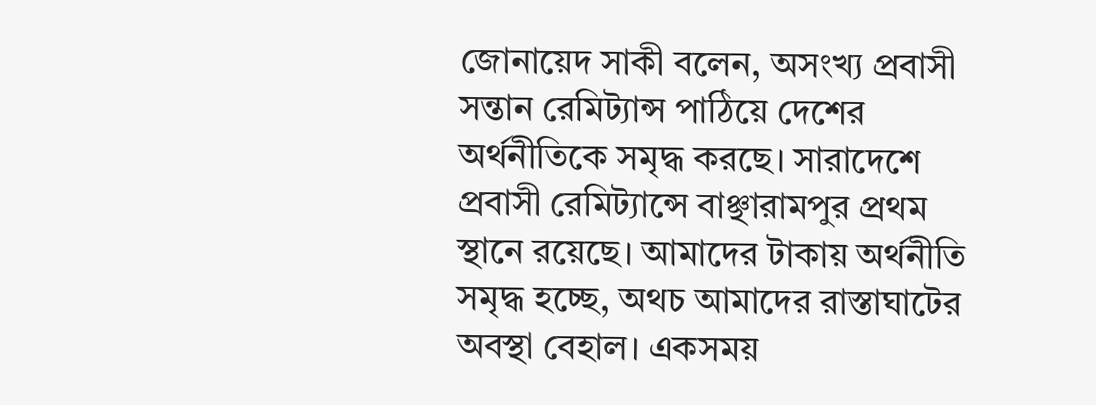জোনায়েদ সাকী বলেন, অসংখ্য প্রবাসী সন্তান রেমিট্যান্স পাঠিয়ে দেশের অর্থনীতিকে সমৃদ্ধ করছে। সারাদেশে প্রবাসী রেমিট্যান্সে বাঞ্ছারামপুর প্রথম স্থানে রয়েছে। আমাদের টাকায় অর্থনীতি সমৃদ্ধ হচ্ছে, অথচ আমাদের রাস্তাঘাটের অবস্থা বেহাল। একসময়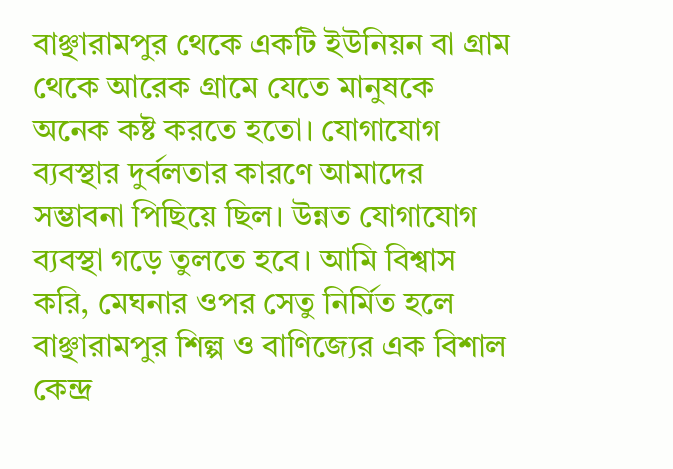বাঞ্ছারামপুর থেকে একটি ইউনিয়ন বা গ্রাম থেকে আরেক গ্রামে যেতে মানুষকে অনেক কষ্ট করতে হতো। যোগাযোগ ব্যবস্থার দুর্বলতার কারণে আমাদের সম্ভাবনা পিছিয়ে ছিল। উন্নত যোগাযোগ ব্যবস্থা গড়ে তুলতে হবে। আমি বিশ্বাস করি, মেঘনার ওপর সেতু নির্মিত হলে বাঞ্ছারামপুর শিল্প ও বাণিজ্যের এক বিশাল কেন্দ্র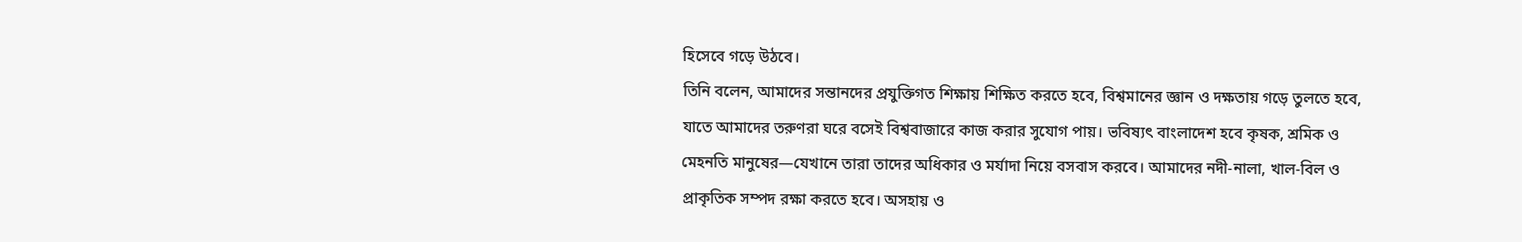হিসেবে গড়ে উঠবে।
তিনি বলেন, আমাদের সন্তানদের প্রযুক্তিগত শিক্ষায় শিক্ষিত করতে হবে, বিশ্বমানের জ্ঞান ও দক্ষতায় গড়ে তুলতে হবে, যাতে আমাদের তরুণরা ঘরে বসেই বিশ্ববাজারে কাজ করার সুযোগ পায়। ভবিষ্যৎ বাংলাদেশ হবে কৃষক, শ্রমিক ও মেহনতি মানুষের—যেখানে তারা তাদের অধিকার ও মর্যাদা নিয়ে বসবাস করবে। আমাদের নদী-নালা, খাল-বিল ও প্রাকৃতিক সম্পদ রক্ষা করতে হবে। অসহায় ও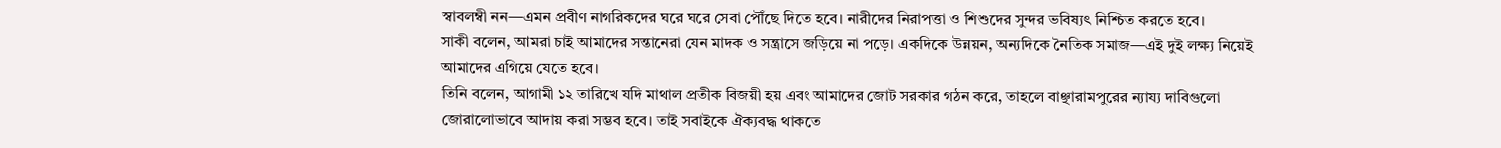স্বাবলম্বী নন—এমন প্রবীণ নাগরিকদের ঘরে ঘরে সেবা পৌঁছে দিতে হবে। নারীদের নিরাপত্তা ও শিশুদের সুন্দর ভবিষ্যৎ নিশ্চিত করতে হবে।
সাকী বলেন, আমরা চাই আমাদের সন্তানেরা যেন মাদক ও সন্ত্রাসে জড়িয়ে না পড়ে। একদিকে উন্নয়ন, অন্যদিকে নৈতিক সমাজ—এই দুই লক্ষ্য নিয়েই আমাদের এগিয়ে যেতে হবে।
তিনি বলেন, আগামী ১২ তারিখে যদি মাথাল প্রতীক বিজয়ী হয় এবং আমাদের জোট সরকার গঠন করে, তাহলে বাঞ্ছারামপুরের ন্যায্য দাবিগুলো জোরালোভাবে আদায় করা সম্ভব হবে। তাই সবাইকে ঐক্যবদ্ধ থাকতে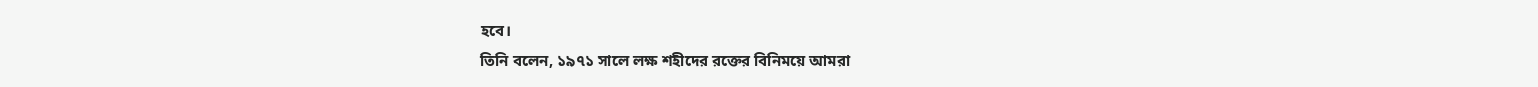হবে।
তিনি বলেন, ১৯৭১ সালে লক্ষ শহীদের রক্তের বিনিময়ে আমরা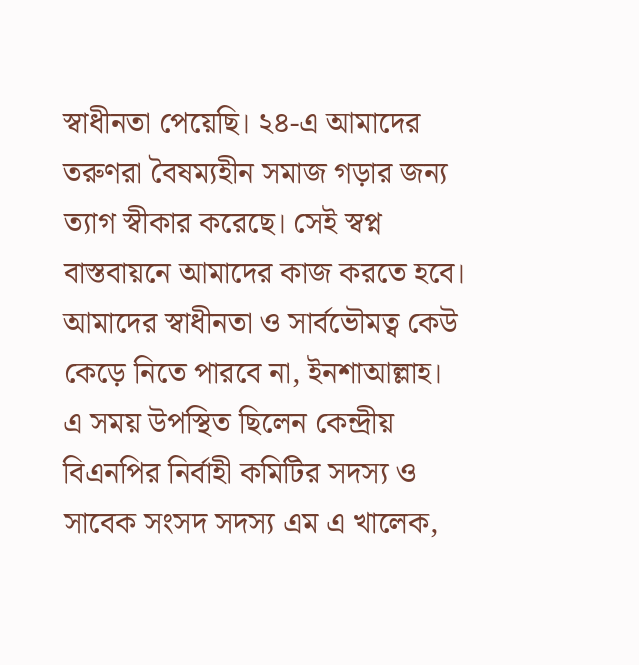স্বাধীনতা পেয়েছি। ২৪-এ আমাদের তরুণরা বৈষম্যহীন সমাজ গড়ার জন্য ত্যাগ স্বীকার করেছে। সেই স্বপ্ন বাস্তবায়নে আমাদের কাজ করতে হবে। আমাদের স্বাধীনতা ও সার্বভৌমত্ব কেউ কেড়ে নিতে পারবে না, ইনশাআল্লাহ।
এ সময় উপস্থিত ছিলেন কেন্দ্রীয় বিএনপির নির্বাহী কমিটির সদস্য ও সাবেক সংসদ সদস্য এম এ খালেক,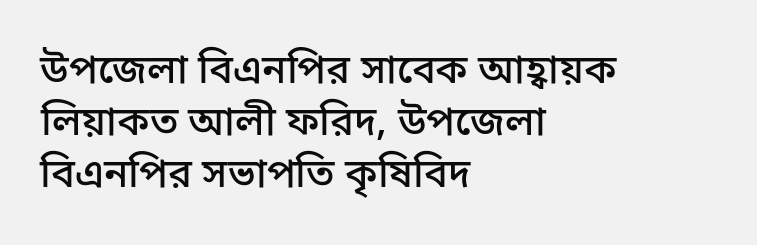উপজেলা বিএনপির সাবেক আহ্বায়ক লিয়াকত আলী ফরিদ, উপজেলা বিএনপির সভাপতি কৃষিবিদ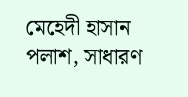মেহেদী হাসান পলাশ, সাধারণ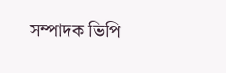সম্পাদক ভিপি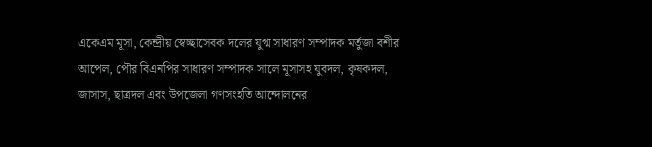একেএম মূসা, কেন্দ্রীয় স্বেচ্ছাসেবক দলের যুগ্ম সাধারণ সম্পাদক মর্তুজা বশীর আপেল, পৌর বিএনপির সাধারণ সম্পাদক সালে মূসাসহ যুবদল, কৃষকদল, জাসাস, ছাত্রদল এবং উপজেলা গণসংহতি আন্দোলনের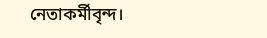নেতাকর্মীবৃন্দ।